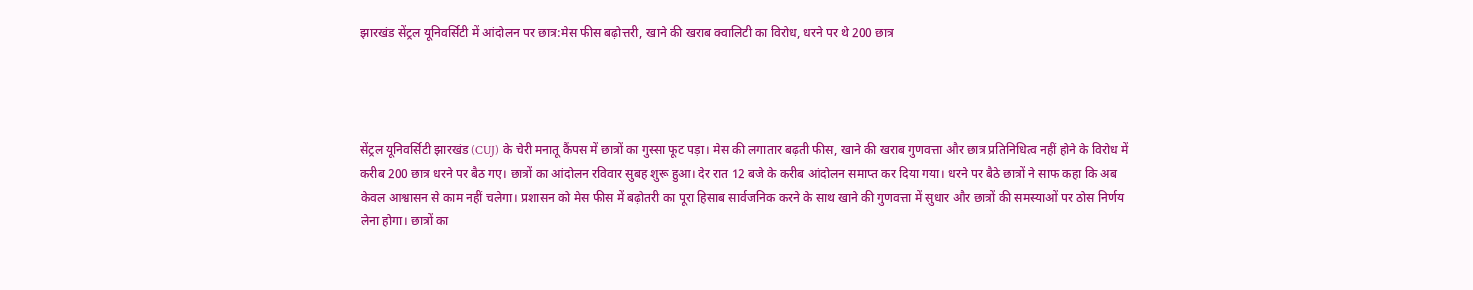झारखंड सेंट्रल यूनिवर्सिटी में आंदोलन पर छात्र:मेस फीस बढ़ोत्तरी, खाने की खराब क्वालिटी का विरोध, धरने पर थे 200 छात्र




सेंट्रल यूनिवर्सिटी झारखंड (CUJ) के चेरी मनातू कैंपस में छात्रों का गुस्सा फूट पड़ा। मेस की लगातार बढ़ती फीस, खाने की खराब गुणवत्ता और छात्र प्रतिनिधित्व नहीं होने के विरोध में करीब 200 छात्र धरने पर बैठ गए। छात्रों का आंदोलन रविवार सुबह शुरू हुआ। देर रात 12 बजे के करीब आंदोलन समाप्त कर दिया गया। धरने पर बैठे छात्रों ने साफ कहा कि अब केवल आश्वासन से काम नहीं चलेगा। प्रशासन को मेस फीस में बढ़ोतरी का पूरा हिसाब सार्वजनिक करने के साथ खाने की गुणवत्ता में सुधार और छात्रों की समस्याओं पर ठोस निर्णय लेना होगा। छात्रों का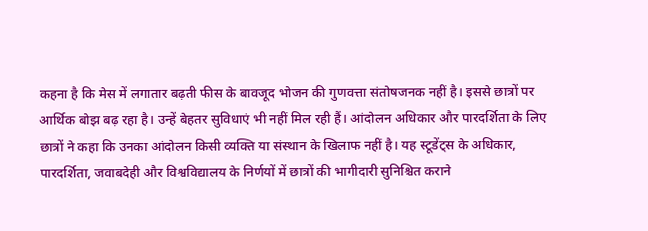कहना है कि मेस में लगातार बढ़ती फीस के बावजूद भोजन की गुणवत्ता संतोषजनक नहीं है। इससे छात्रों पर आर्थिक बोझ बढ़ रहा है। उन्हें बेहतर सुविधाएं भी नहीं मिल रही हैं। आंदोलन अधिकार और पारदर्शिता के लिए छात्रों ने कहा कि उनका आंदोलन किसी व्यक्ति या संस्थान के खिलाफ नहीं है। यह स्टूडेंट्स के अधिकार, पारदर्शिता, जवाबदेही और विश्वविद्यालय के निर्णयों में छात्रों की भागीदारी सुनिश्चित कराने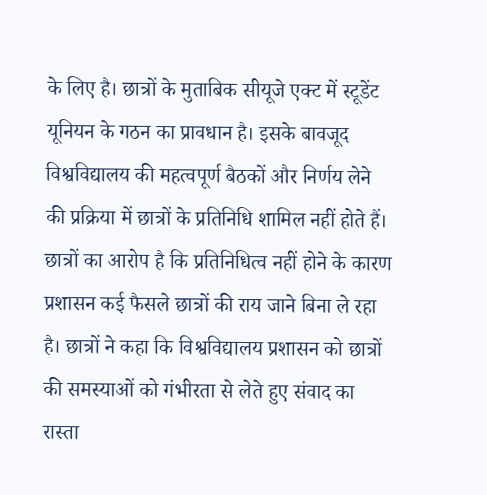के लिए है। छात्रों के मुताबिक सीयूजे एक्ट में स्टूडेंट यूनियन के गठन का प्रावधान है। इसके बावजूद विश्वविद्यालय की महत्वपूर्ण बैठकों और निर्णय लेने की प्रक्रिया में छात्रों के प्रतिनिधि शामिल नहीं होते हैं। छात्रों का आरोप है कि प्रतिनिधित्व नहीं होने के कारण प्रशासन कई फैसले छात्रों की राय जाने बिना ले रहा है। छात्रों ने कहा कि विश्वविद्यालय प्रशासन को छात्रों की समस्याओं को गंभीरता से लेते हुए संवाद का रास्ता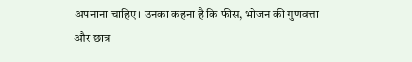अपनाना चाहिए। उनका कहना है कि फीस, भोजन की गुणवत्ता और छात्र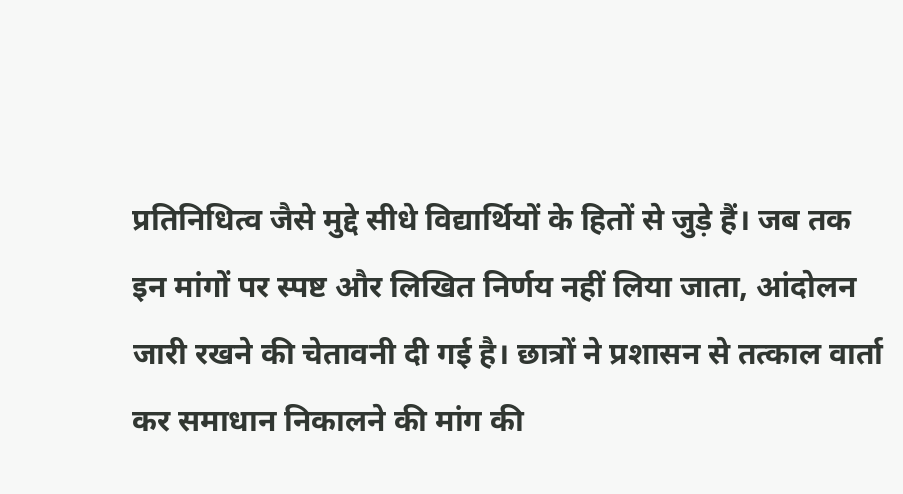प्रतिनिधित्व जैसे मुद्दे सीधे विद्यार्थियों के हितों से जुड़े हैं। जब तक इन मांगों पर स्पष्ट और लिखित निर्णय नहीं लिया जाता, आंदोलन जारी रखने की चेतावनी दी गई है। छात्रों ने प्रशासन से तत्काल वार्ता कर समाधान निकालने की मांग की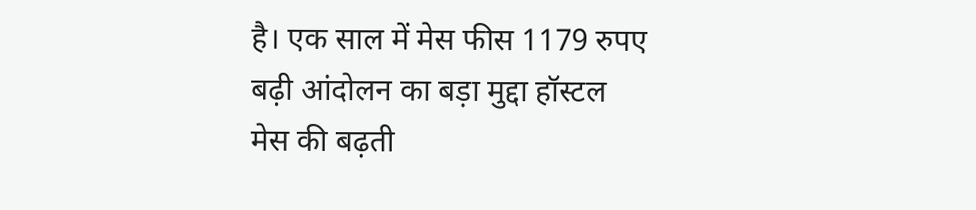है। एक साल में मेस फीस 1179 रुपए बढ़ी आंदोलन का बड़ा मुद्दा हॉस्टल मेस की बढ़ती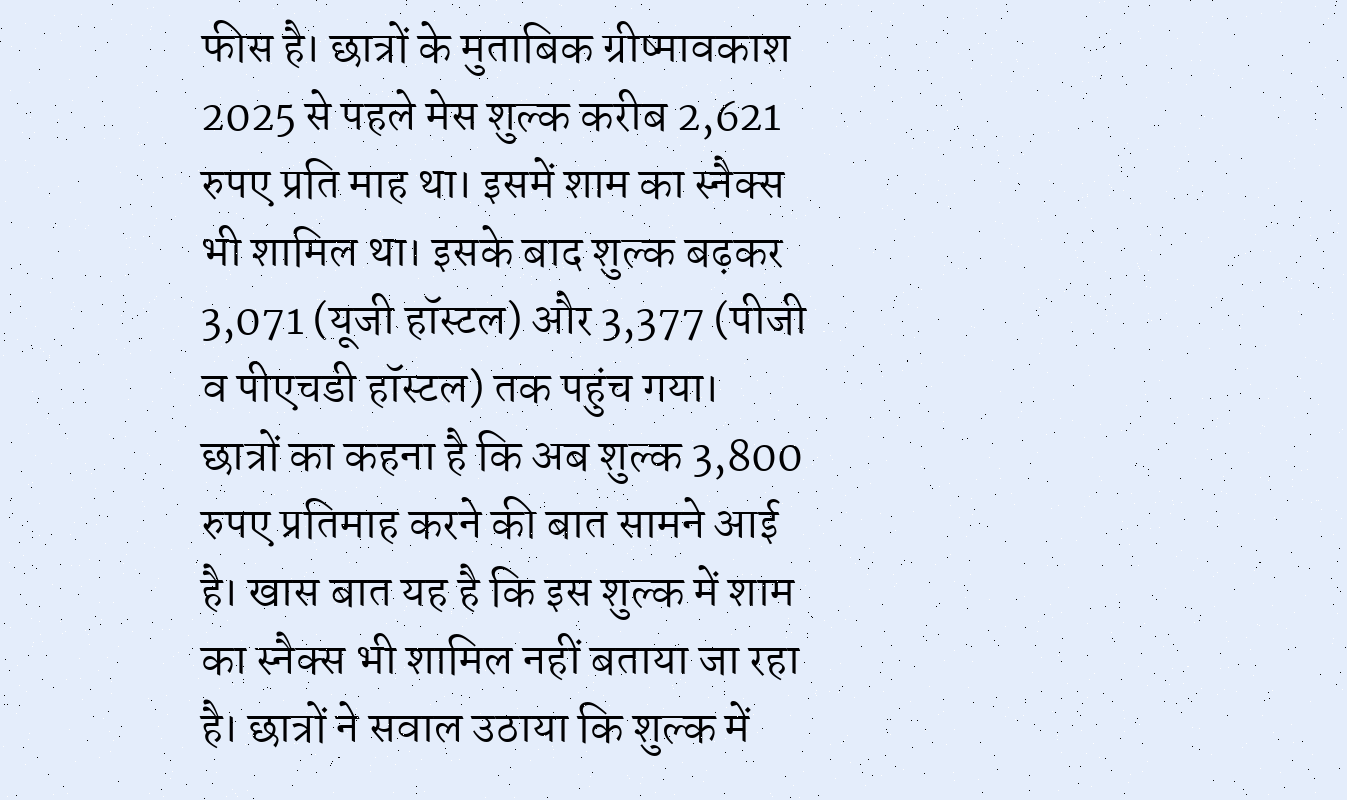फीस है। छात्रों के मुताबिक ग्रीष्मावकाश 2025 से पहले मेस शुल्क करीब 2,621 रुपए प्रति माह था। इसमें शाम का स्नैक्स भी शामिल था। इसके बाद शुल्क बढ़कर 3,071 (यूजी हॉस्टल) और 3,377 (पीजी व पीएचडी हॉस्टल) तक पहुंच गया। छात्रों का कहना है कि अब शुल्क 3,800 रुपए प्रतिमाह करने की बात सामने आई है। खास बात यह है कि इस शुल्क में शाम का स्नैक्स भी शामिल नहीं बताया जा रहा है। छात्रों ने सवाल उठाया कि शुल्क में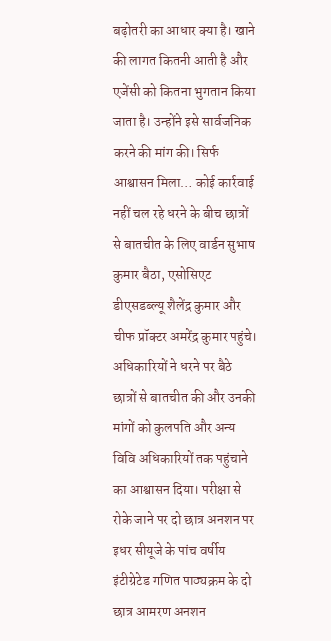बढ़ोतरी का आधार क्या है। खाने की लागत कितनी आती है और एजेंसी को कितना भुगतान किया जाता है। उन्होंने इसे सार्वजनिक करने की मांग की। सिर्फ आश्वासन मिला… कोई कार्रवाई नहीं चल रहे धरने के बीच छात्रों से बातचीत के लिए वार्डन सुभाष कुमार बैठा, एसोसिएट डीएसडब्ल्यू शैलेंद्र कुमार और चीफ प्रॉक्टर अमरेंद्र कुमार पहुंचे। अधिकारियों ने धरने पर बैठे छात्रों से बातचीत की और उनकी मांगों को कुलपति और अन्य विवि अधिकारियों तक पहुंचाने का आश्वासन दिया। परीक्षा से रोके जाने पर दो छात्र अनशन पर इधर सीयूजे के पांच वर्षीय इंटीग्रेटेड गणित पाठ्यक्रम के दो छात्र आमरण अनशन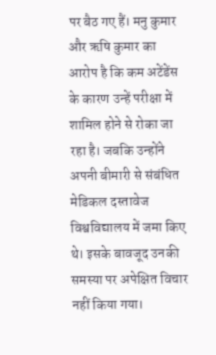पर बैठ गए हैं। मनु कुमार और ऋषि कुमार का आरोप है कि कम अटेंडेंस के कारण उन्हें परीक्षा में शामिल होने से रोका जा रहा है। जबकि उन्होंने अपनी बीमारी से संबंधित मेडिकल दस्तावेज विश्वविद्यालय में जमा किए थे। इसके बावजूद उनकी समस्या पर अपेक्षित विचार नहीं किया गया।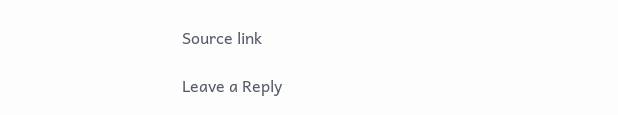Source link

Leave a Reply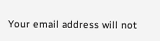Your email address will not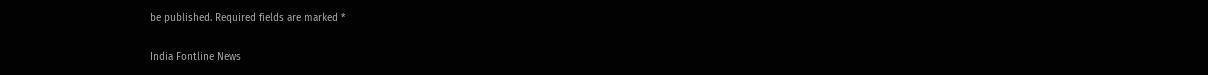be published. Required fields are marked *

India Fontline News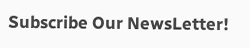Subscribe Our NewsLetter!